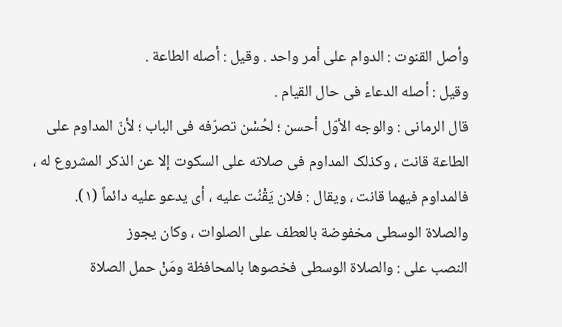وأصل القنوت : الدوام على أمر واحد . وقیل : أصله الطاعة .
وقیل : أصله الدعاء فی حال القیام .
قال الرمانی : والوجه الأوّل أحسن ؛ لحُسْن تصرّفه فی الباب ؛ لأنّ المداوم على الطاعة قانت ، وکذلک المداوم فی صلاته على السکوت إلا عن الذکر المشروع له ، فالمداوم فیهما قانت ، ویقال : فلان یَقْنُت علیه ، أی یدعو علیه دائماً (١).
والصلاة الوسطى مخفوضة بالعطف على الصلوات ، وکان یجوز
النصب على : والصلاة الوسطى فخصوها بالمحافظة ومَنْ حمل الصلاة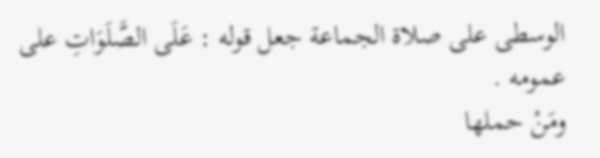الوسطى على صلاة الجماعة جعل قوله : عَلَى الصَّلَوَاتِ على عمومه .
ومَنْ حملها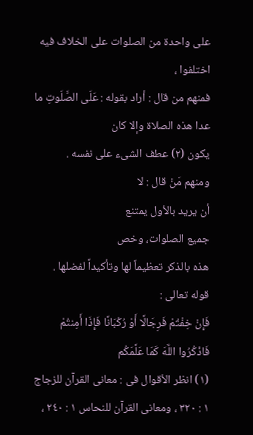على واحدة من الصلوات على الخلاف فیه اختلفوا ،
فمنهم من قال : أراد بقوله : عَلَى الصَّلَوتِ ما عدا هذه الصلاة وإلا کان
یکون (٢) عطف الشیء على نفسه .
ومنهم مَنْ قال : لا
أن یرید بالأول یمتنع
جمیع الصلوات، وخص
هذه بالذکر تعظیماً لها وتأکیداً لفضلها .
قوله تعالى :
فَإِنْ خِفْتُمْ فَرِجَالًا أَوْ رُکْبَانًا فَإِذَا أَمِنتُمْ فَاذْکُرُوا اللَّهَ کَمَا عَلَّمَکُم
(١) انظر الأقوال فی : معانی القرآن للزجاج ١ : ٣٢٠ ، ومعانی القرآن للنحاس ١ : ٢٤٠ ،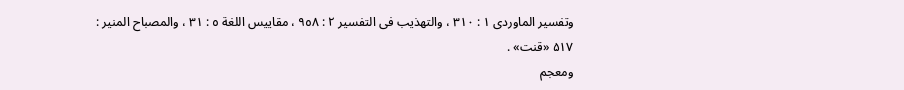وتفسیر الماوردی ١ : ٣١٠ ، والتهذیب فی التفسیر ٢ : ٩٥٨ ، مقاییس اللغة ٥ : ٣١ ، والمصباح المنیر : ۵١۷ «قنت» .
ومعجم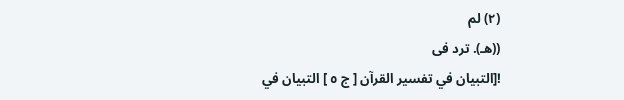(٢) لم
((هـ). ترد فی
![التبيان في تفسير القرآن [ ج ٥ ] التبيان في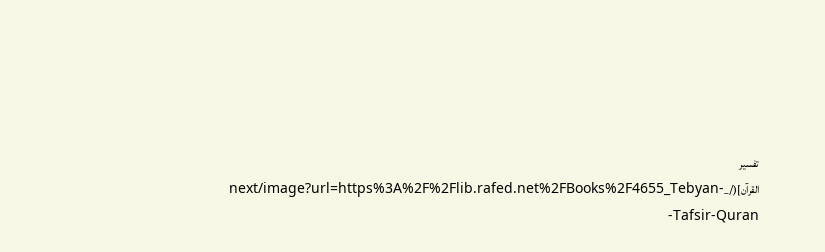تفسير القرآن](/_next/image?url=https%3A%2F%2Flib.rafed.net%2FBooks%2F4655_Tebyan-Tafsir-Quran-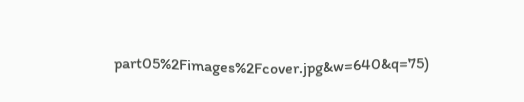part05%2Fimages%2Fcover.jpg&w=640&q=75)